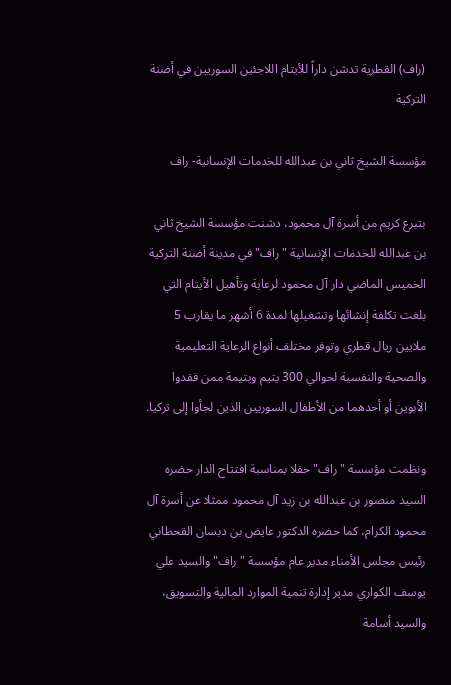(راف) القطرية تدشن داراً للأيتام اللاجئين السوريين في أضنة التركية

مؤسسة الشيخ ثاني بن عبدالله للخدمات الإنسانية- راف

بتبرع كريم من أسرة آل محمود، دشنت مؤسسة الشيخ ثاني بن عبدالله للخدمات الإنسانية "راف" في مدينة أضنة التركية الخميس الماضي دار آل محمود لرعاية وتأهيل الأيتام التي بلغت تكلفة إنشائها وتشغيلها لمدة 6 أشهر ما يقارب 5 ملايين ريال قطري وتوفر مختلف أنواع الرعاية التعليمية والصحية والنفسية لحوالي 300 يتيم ويتيمة ممن فقدوا الأبوين أو أحدهما من الأطفال السوريين الذين لجأوا إلى تركيا.

ونظمت مؤسسة "راف" حفلا بمناسبة افتتاح الدار حضره السيد منصور بن عبدالله بن زيد آل محمود ممثلا عن أسرة آل محمود الكرام، كما حضره الدكتور عايض بن دبسان القحطاني رئيس مجلس الأمناء مدير عام مؤسسة "راف" والسيد علي يوسف الكواري مدير إدارة تنمية الموارد المالية والتسويق، والسيد أسامة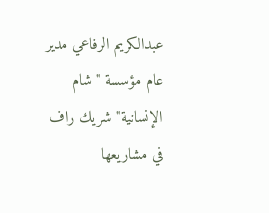عبدالكريم الرفاعي مدير عام مؤسسة "شام الإنسانية" شريك راف في مشاريعها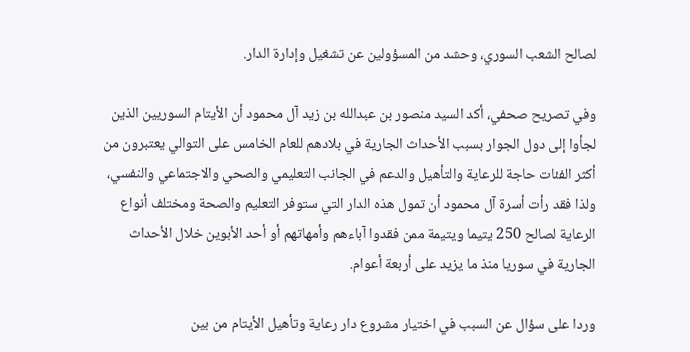لصالح الشعب السوري، وحشد من المسؤولين عن تشغيل وإدارة الدار.

وفي تصريح صحفي، أكد السيد منصور بن عبدالله بن زيد آل محمود أن الأيتام السوريين الذين لجأوا إلى دول الجوار بسبب الأحداث الجارية في بلادهم للعام الخامس على التوالي يعتبرون من أكثر الفئات حاجة للرعاية والتأهيل والدعم في الجانب التعليمي والصحي والاجتماعي والنفسي، ولذا فقد رأت أسرة آل محمود أن تمول هذه الدار التي ستوفر التعليم والصحة ومختلف أنواع الرعاية لصالح 250 يتيما ويتيمة ممن فقدوا آباءهم وأمهاتهم أو أحد الأبوين خلال الأحداث الجارية في سوريا منذ ما يزيد على أربعة أعوام.

وردا على سؤال عن السبب في اختيار مشروع دار رعاية وتأهيل الأيتام من بين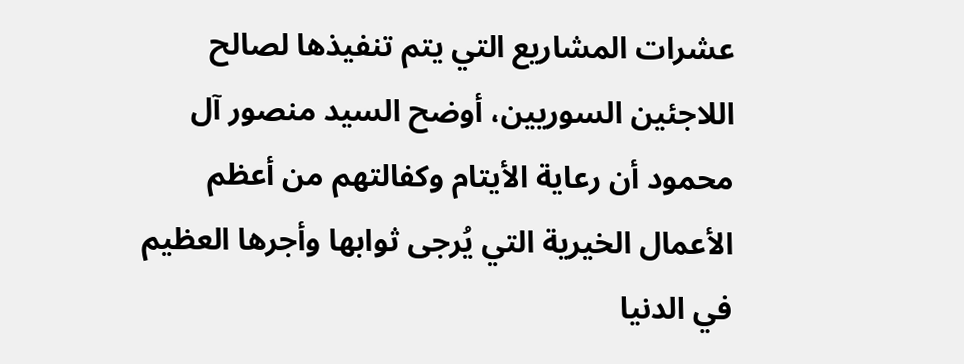عشرات المشاريع التي يتم تنفيذها لصالح اللاجئين السوريين، أوضح السيد منصور آل محمود أن رعاية الأيتام وكفالتهم من أعظم الأعمال الخيرية التي يُرجى ثوابها وأجرها العظيم في الدنيا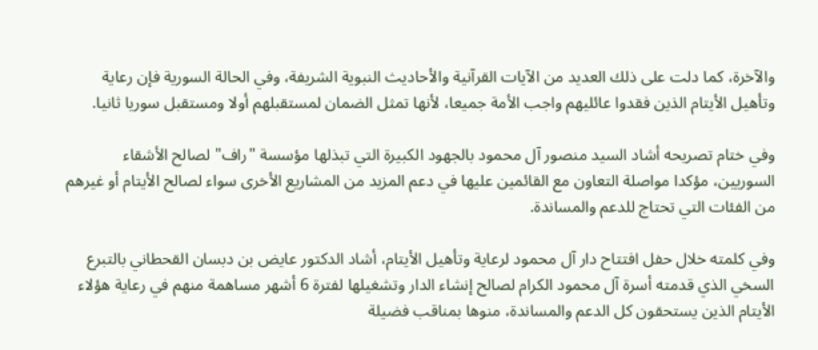والآخرة، كما دلت على ذلك العديد من الآيات القرآنية والأحاديث النبوية الشريفة، وفي الحالة السورية فإن رعاية وتأهيل الأيتام الذين فقدوا عائليهم واجب الأمة جميعا، لأنها تمثل الضمان لمستقبلهم أولا ومستقبل سوريا ثانيا.

وفي ختام تصريحه أشاد السيد منصور آل محمود بالجهود الكبيرة التي تبذلها مؤسسة "راف" لصالح الأشقاء السوريين، مؤكدا مواصلة التعاون مع القائمين عليها في دعم المزيد من المشاريع الأخرى سواء لصالح الأيتام أو غيرهم من الفئات التي تحتاج للدعم والمساندة.

وفي كلمته خلال حفل افتتاح دار آل محمود لرعاية وتأهيل الأيتام، أشاد الدكتور عايض بن دبسان القحطاني بالتبرع السخي الذي قدمته أسرة آل محمود الكرام لصالح إنشاء الدار وتشغيلها لفترة 6 أشهر مساهمة منهم في رعاية هؤلاء الأيتام الذين يستحقون كل الدعم والمساندة، منوها بمناقب فضيلة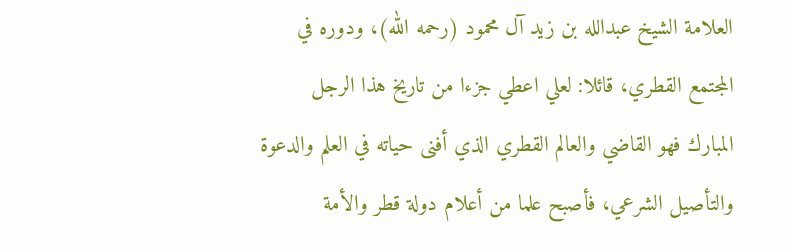العلامة الشيخ عبدالله بن زيد آل محمود (رحمه الله)، ودوره في المجتمع القطري، قائلا: لعلي اعطي جزءا من تاريخ هذا الرجل المبارك فهو القاضي والعالم القطري الذي أفنى حياته في العلم والدعوة والتأصيل الشرعي، فأصبح علما من أعلام دولة قطر والأمة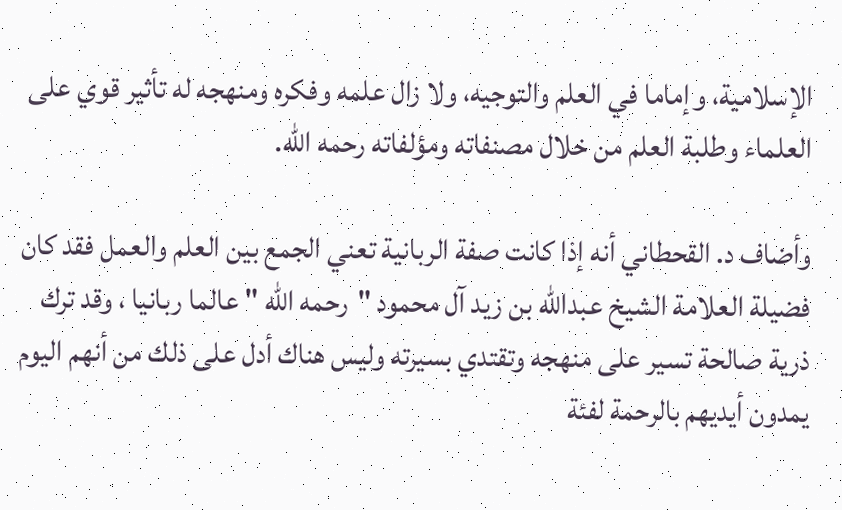الإسلامية، وإماما في العلم والتوجيه، ولا زال علمه وفكره ومنهجه له تأثير قوي على العلماء وطلبة العلم من خلال مصنفاته ومؤلفاته رحمه الله.

وأضاف د. القحطاني أنه إذا كانت صفة الربانية تعني الجمع بين العلم والعمل فقد كان فضيلة العلامة الشيخ عبدالله بن زيد آل محمود "رحمه الله " عالما ربانيا ، وقد ترك ذرية صالحة تسير على منهجه وتقتدي بسيرته وليس هناك أدل على ذلك من أنهم اليوم يمدون أيديهم بالرحمة لفئة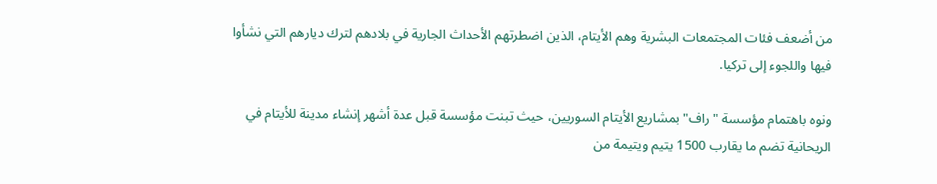من أضعف فئات المجتمعات البشرية وهم الأيتام، الذين اضطرتهم الأحداث الجارية في بلادهم لترك ديارهم التي نشأوا فيها واللجوء إلى تركيا.

ونوه باهتمام مؤسسة "راف" بمشاريع الأيتام السوريين، حيث تبنت مؤسسة قبل عدة أشهر إنشاء مدينة للأيتام في الريحانية تضم ما يقارب 1500 يتيم ويتيمة من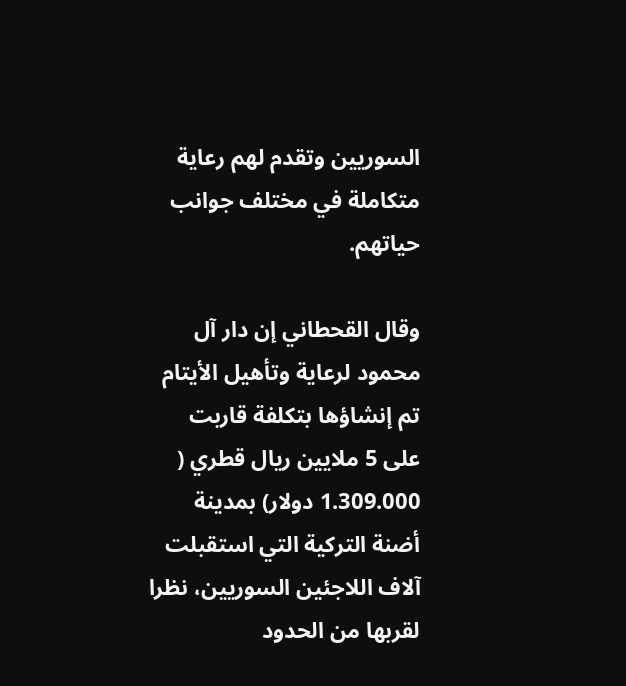السوريين وتقدم لهم رعاية متكاملة في مختلف جوانب حياتهم.

وقال القحطاني إن دار آل محمود لرعاية وتأهيل الأيتام تم إنشاؤها بتكلفة قاربت على 5 ملايين ريال قطري ( 1.309.000 دولار) بمدينة أضنة التركية التي استقبلت آلاف اللاجئين السوريين، نظرا لقربها من الحدود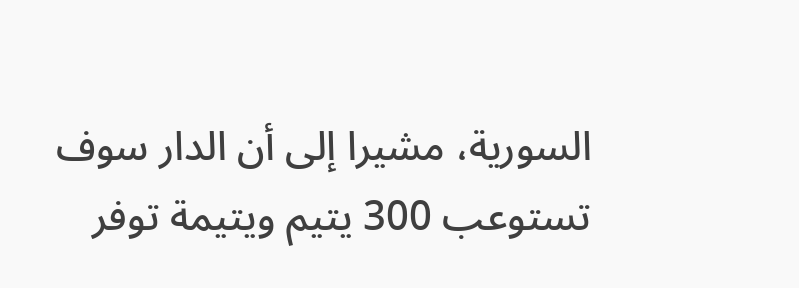السورية، مشيرا إلى أن الدار سوف تستوعب 300 يتيم ويتيمة توفر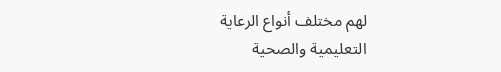لهم مختلف أنواع الرعاية التعليمية والصحية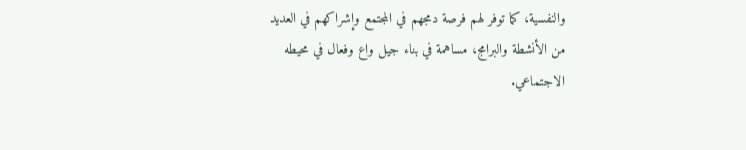والنفسية، كما توفر لهم فرصة دمجهم في المجتمع وإشراكهم في العديد من الأنشطة والبرامج، مساهمة في بناء جيل واع وفعال في محيطه الاجتماعي.